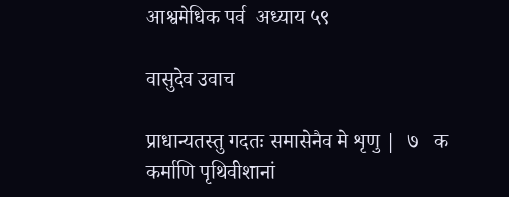आश्वमेधिक पर्व  अध्याय ५९

वासुदेव उवाच

प्राधान्यतस्तु गदतः समासेनैव मे शृणु |  ७   क
कर्माणि पृथिवीशानां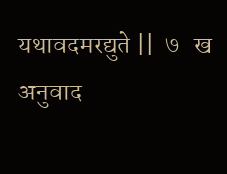यथावदमरद्युते ||  ७   ख
अनुवाद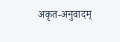अकृत-अनुवादम्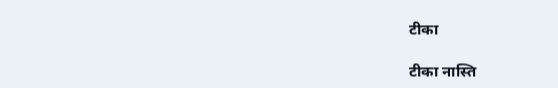टीका

टीका नास्ति